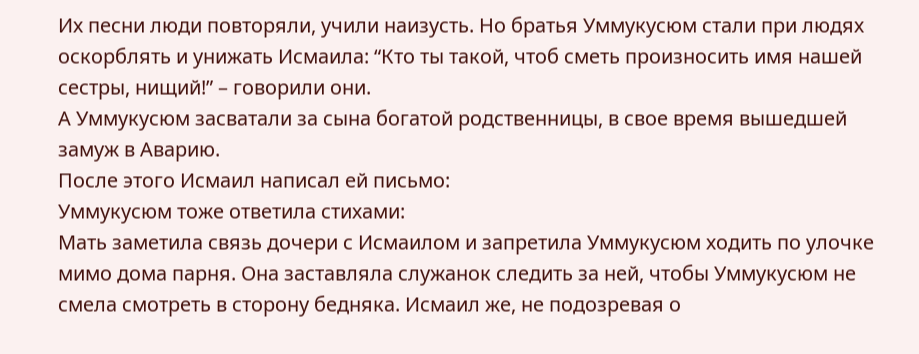Их песни люди повторяли, учили наизусть. Но братья Уммукусюм стали при людях оскорблять и унижать Исмаила: “Кто ты такой, чтоб сметь произносить имя нашей сестры, нищий!” – говорили они.
А Уммукусюм засватали за сына богатой родственницы, в свое время вышедшей замуж в Аварию.
После этого Исмаил написал ей письмо:
Уммукусюм тоже ответила стихами:
Мать заметила связь дочери с Исмаилом и запретила Уммукусюм ходить по улочке мимо дома парня. Она заставляла служанок следить за ней, чтобы Уммукусюм не смела смотреть в сторону бедняка. Исмаил же, не подозревая о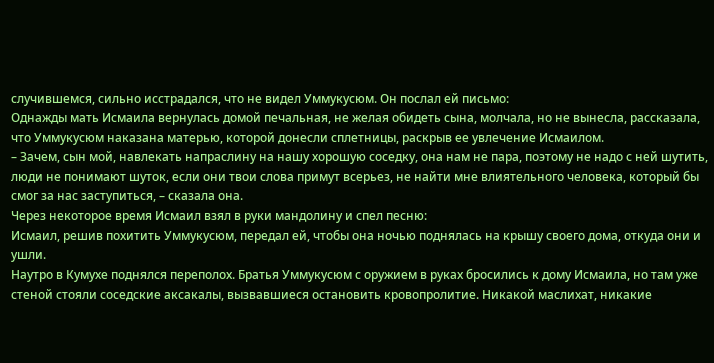случившемся, сильно исстрадался, что не видел Уммукусюм. Он послал ей письмо:
Однажды мать Исмаила вернулась домой печальная, не желая обидеть сына, молчала, но не вынесла, рассказала, что Уммукусюм наказана матерью, которой донесли сплетницы, раскрыв ее увлечение Исмаилом.
– Зачем, сын мой, навлекать напраслину на нашу хорошую соседку, она нам не пара, поэтому не надо с ней шутить, люди не понимают шуток, если они твои слова примут всерьез, не найти мне влиятельного человека, который бы смог за нас заступиться, – сказала она.
Через некоторое время Исмаил взял в руки мандолину и спел песню:
Исмаил, решив похитить Уммукусюм, передал ей, чтобы она ночью поднялась на крышу своего дома, откуда они и ушли.
Наутро в Кумухе поднялся переполох. Братья Уммукусюм с оружием в руках бросились к дому Исмаила, но там уже стеной стояли соседские аксакалы, вызвавшиеся остановить кровопролитие. Никакой маслихат, никакие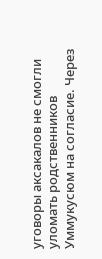уговоры аксакалов не смогли уломать родственников Уммукусюм на согласие. Через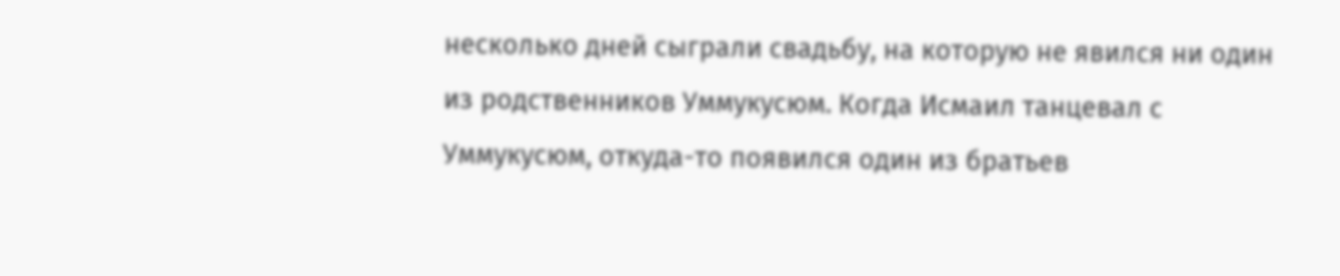несколько дней сыграли свадьбу, на которую не явился ни один из родственников Уммукусюм. Когда Исмаил танцевал с Уммукусюм, откуда-то появился один из братьев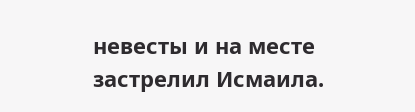невесты и на месте застрелил Исмаила.